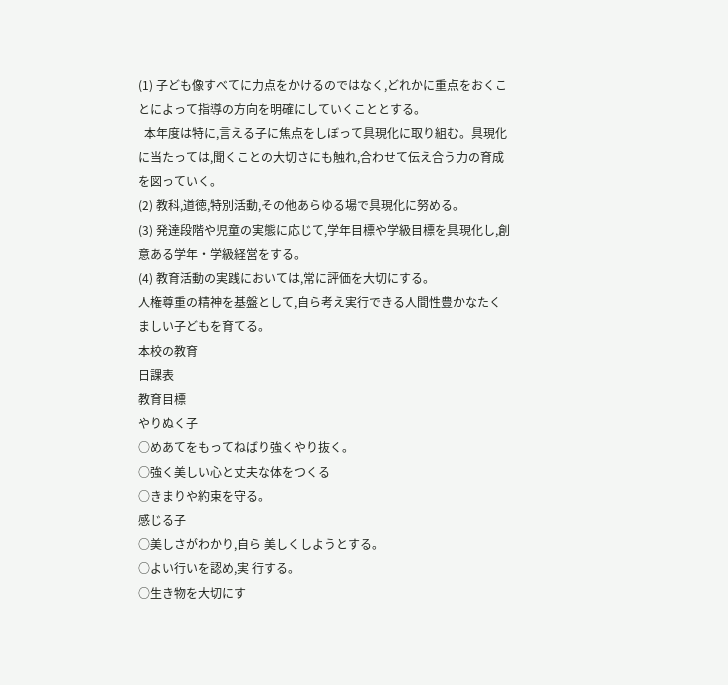(1) 子ども像すべてに力点をかけるのではなく,どれかに重点をおくことによって指導の方向を明確にしていくこととする。
  本年度は特に,言える子に焦点をしぼって具現化に取り組む。具現化に当たっては,聞くことの大切さにも触れ,合わせて伝え合う力の育成を図っていく。
(2) 教科,道徳,特別活動,その他あらゆる場で具現化に努める。
(3) 発達段階や児童の実態に応じて,学年目標や学級目標を具現化し,創意ある学年・学級経営をする。
(4) 教育活動の実践においては,常に評価を大切にする。
人権尊重の精神を基盤として,自ら考え実行できる人間性豊かなたくましい子どもを育てる。
本校の教育
日課表
教育目標
やりぬく子
○めあてをもってねばり強くやり抜く。
○強く美しい心と丈夫な体をつくる
○きまりや約束を守る。
感じる子
○美しさがわかり,自ら 美しくしようとする。
○よい行いを認め,実 行する。
○生き物を大切にす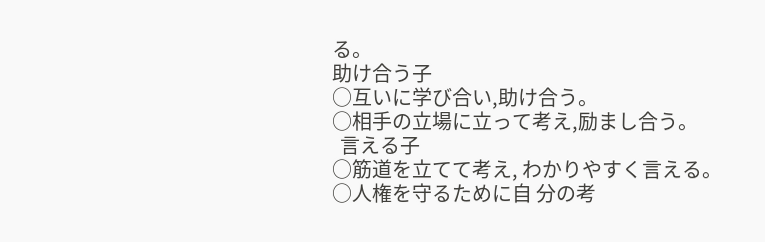る。
助け合う子
○互いに学び合い,助け合う。
○相手の立場に立って考え,励まし合う。
  言える子
○筋道を立てて考え, わかりやすく言える。
○人権を守るために自 分の考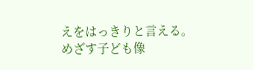えをはっきりと言える。
めざす子ども像